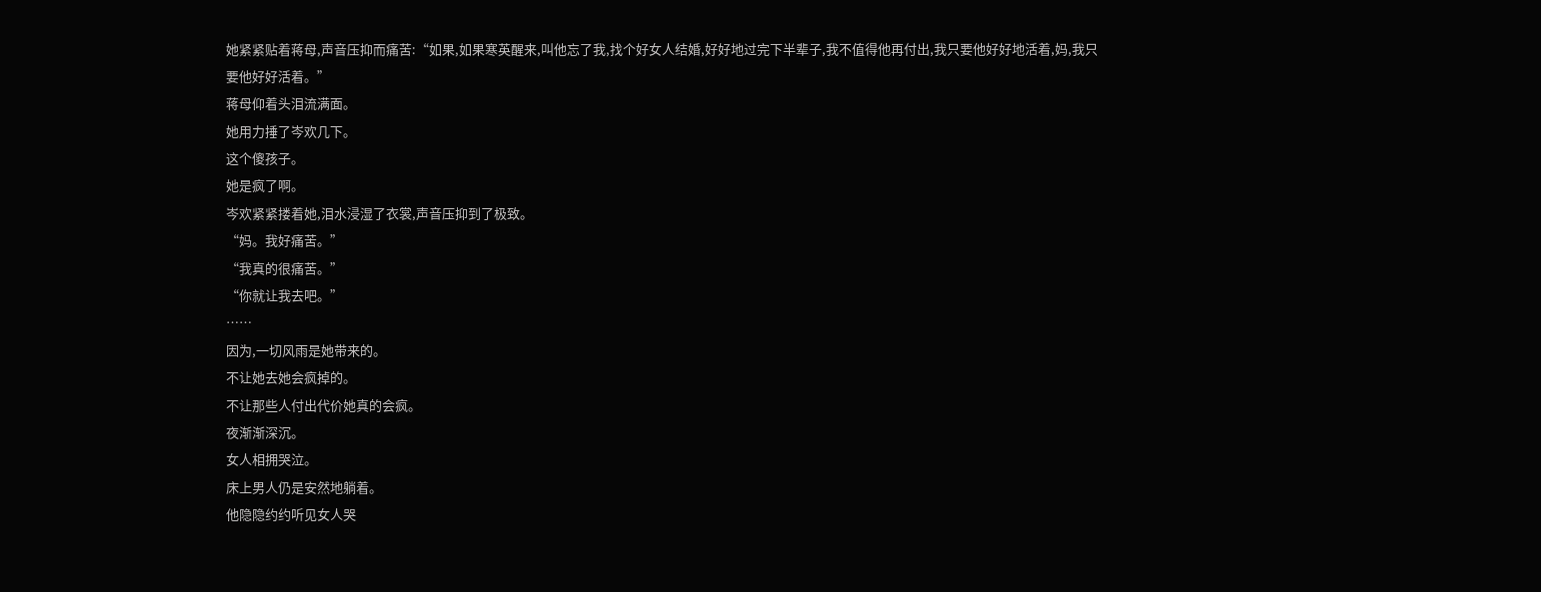她紧紧贴着蒋母,声音压抑而痛苦:“如果,如果寒英醒来,叫他忘了我,找个好女人结婚,好好地过完下半辈子,我不值得他再付出,我只要他好好地活着,妈,我只要他好好活着。”
蒋母仰着头泪流满面。
她用力捶了岑欢几下。
这个傻孩子。
她是疯了啊。
岑欢紧紧搂着她,泪水浸湿了衣裳,声音压抑到了极致。
“妈。我好痛苦。”
“我真的很痛苦。”
“你就让我去吧。”
……
因为,一切风雨是她带来的。
不让她去她会疯掉的。
不让那些人付出代价她真的会疯。
夜渐渐深沉。
女人相拥哭泣。
床上男人仍是安然地躺着。
他隐隐约约听见女人哭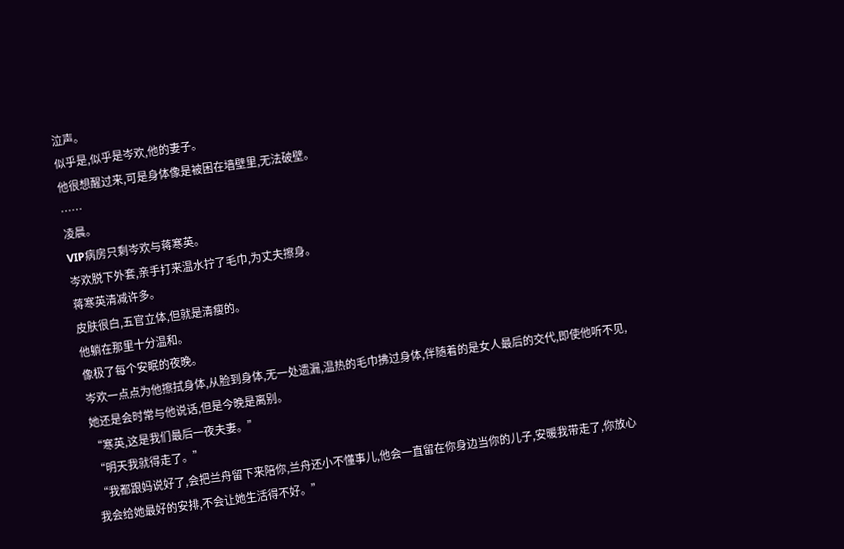泣声。
似乎是,似乎是岑欢,他的妻子。
他很想醒过来,可是身体像是被困在墙壁里,无法破壁。
……
凌晨。
VIP病房只剩岑欢与蒋寒英。
岑欢脱下外套,亲手打来温水拧了毛巾,为丈夫擦身。
蒋寒英清减许多。
皮肤很白,五官立体,但就是清瘦的。
他躺在那里十分温和。
像极了每个安眠的夜晚。
岑欢一点点为他擦拭身体,从脸到身体,无一处遗漏,温热的毛巾拂过身体,伴随着的是女人最后的交代,即使他听不见,她还是会时常与他说话,但是今晚是离别。
“寒英,这是我们最后一夜夫妻。”
“明天我就得走了。”
“我都跟妈说好了,会把兰舟留下来陪你,兰舟还小不懂事儿,他会一直留在你身边当你的儿子,安暖我带走了,你放心我会给她最好的安排,不会让她生活得不好。”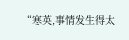“寒英,事情发生得太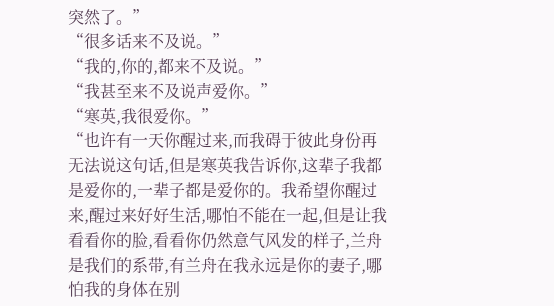突然了。”
“很多话来不及说。”
“我的,你的,都来不及说。”
“我甚至来不及说声爱你。”
“寒英,我很爱你。”
“也许有一天你醒过来,而我碍于彼此身份再无法说这句话,但是寒英我告诉你,这辈子我都是爱你的,一辈子都是爱你的。我希望你醒过来,醒过来好好生活,哪怕不能在一起,但是让我看看你的脸,看看你仍然意气风发的样子,兰舟是我们的系带,有兰舟在我永远是你的妻子,哪怕我的身体在别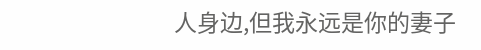人身边,但我永远是你的妻子